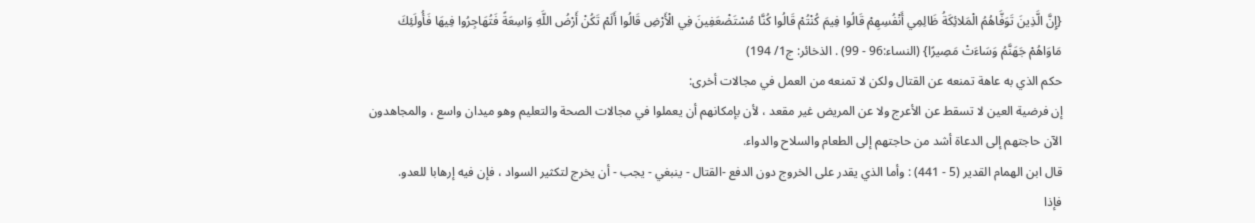{إِنَّ الَّذِينَ تَوَفَّاهُمُ الْمَلائِكَةُ ظَالِمِي أَنْفُسِهِمْ قَالُوا فِيمَ كُنْتُمْ قَالُوا كُنَّا مُسْتَضْعَفِينَ فِي الْأَرْضِ قَالُوا أَلَمْ تَكُنْ أَرْضُ اللَّهِ وَاسِعَةً فَتُهَاجِرُوا فِيهَا فَأُولَئِكَ مَاوَاهُمْ جَهَنَّمُ وَسَاءَتْ مَصِيرًا} (النساء:96 - 99) . الذخائر: ج1/ 194)
حكم الذي به عاهة تمنعه عن القتال ولكن لا تمنعه من العمل في مجالات أخرى:
إن فرضية العين لا تسقط عن الأعرج ولا عن المريض غير مقعد ، لأن بإمكانهم أن يعملوا في مجالات الصحة والتعليم وهو ميدان واسع ، والمجاهدون الآن حاجتهم إلى الدعاة أشد من حاجتهم إلى الطعام والسلاح والدواء.
قال ابن الهمام القدير (5 - 441) : وأما الذي يقدر على الخروج دون الدفع -القتال - ينبغي - يجب - أن يخرج لتكثير السواد ، فإن فيه إرهابا للعدو.
فإذا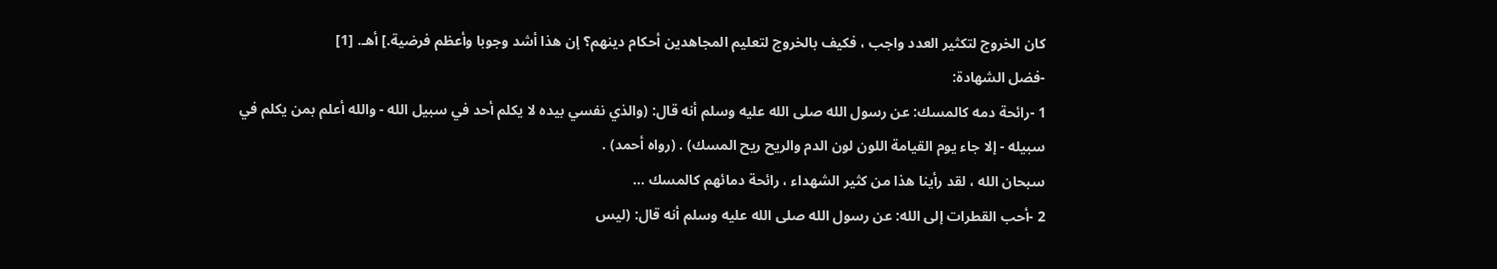كان الخروج لتكثير العدد واجب ، فكيف بالخروج لتعليم المجاهدين أحكام دينهم؟ إن هذا أشد وجوبا وأعظم فرضية.] أهـ. [1]
-فضل الشهادة:
1 -رائحة دمه كالمسك: عن رسول الله صلى الله عليه وسلم أنه قال: (والذي نفسي بيده لا يكلم أحد في سبيل الله - والله أعلم بمن يكلم في سبيله - إلا جاء يوم القيامة اللون لون الدم والريح ريح المسك) . (رواه أحمد) .
سبحان الله ، لقد رأينا هذا من كثير الشهداء ، رائحة دمائهم كالمسك ...
2 -أحب القطرات إلى الله: عن رسول الله صلى الله عليه وسلم أنه قال: (ليس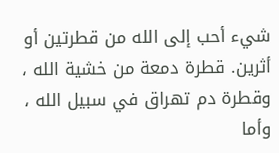شيء أحب إلى الله من قطرتين أو أثرين. قطرة دمعة من خشية الله ، وقطرة دم تهراق في سبيل الله ، وأما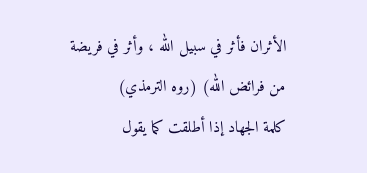الأثران فأثر في سبيل الله ، وأثر في فريضة من فرائض الله) (روه الترمذي)
كلمة الجهاد إذا أطلقت كما يقول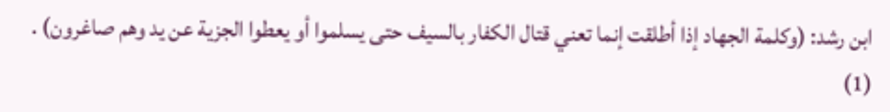ابن رشد: (وكلمة الجهاد إذا أطلقت إنما تعني قتال الكفار بالسيف حتى يسلموا أو يعطوا الجزية عن يد وهم صاغرون) .
(1)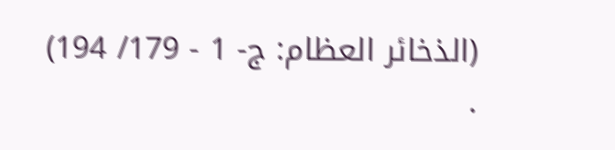(الذخائر العظام: ج- 1 - 179/ 194) .